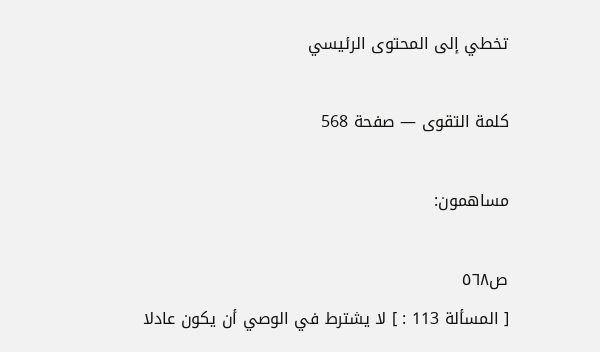تخطي إلى المحتوى الرئيسي

كلمة التقوى — صفحة 568

مساهمون:

ص٥٦٨
[ المسألة 113 : ] لا يشترط في الوصي أن يكون عادلا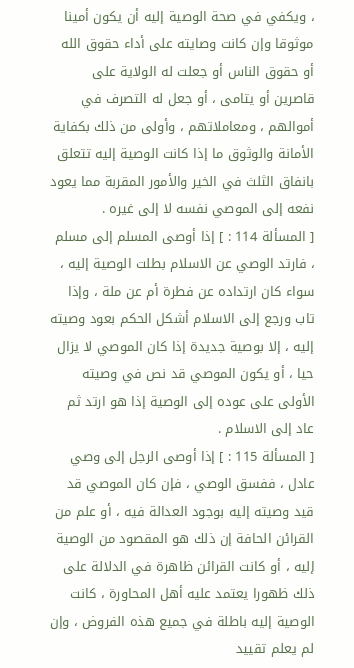، ويكفي في صحة الوصية إليه أن يكون أمينا موثوقا وإن كانت وصايته على أداء حقوق الله أو حقوق الناس أو جعلت له الولاية على قاصرين أو يتامى ، أو جعل له التصرف في أموالهم ، ومعاملاتهم ، وأولى من ذلك بكفاية الأمانة والوثوق ما إذا كانت الوصية إليه تتعلق بانفاق الثلث في الخير والأمور المقربة مما يعود نفعه إلى الموصي نفسه لا إلى غيره .
[ المسألة 114 : ] إذا أوصى المسلم إلى مسلم ، فارتد الوصي عن الاسلام بطلت الوصية إليه ، سواء كان ارتداده عن فطرة أم عن ملة ، وإذا تاب ورجع إلى الاسلام أشكل الحكم بعود وصيته إليه ، إلا بوصية جديدة إذا كان الموصي لا يزال حيا ، أو يكون الموصي قد نص في وصيته الأولى على عوده إلى الوصية إذا هو ارتد ثم عاد إلى الاسلام .
[ المسألة 115 : ] إذا أوصى الرجل إلى وصي عادل ، ففسق الوصي ، فإن كان الموصي قد قيد وصيته إليه بوجود العدالة فيه ، أو علم من القرائن الحافة إن ذلك هو المقصود من الوصية إليه ، أو كانت القرائن ظاهرة في الدلالة على ذلك ظهورا يعتمد عليه أهل المحاورة ، كانت الوصية إليه باطلة في جميع هذه الفروض ، وإن لم يعلم تقييد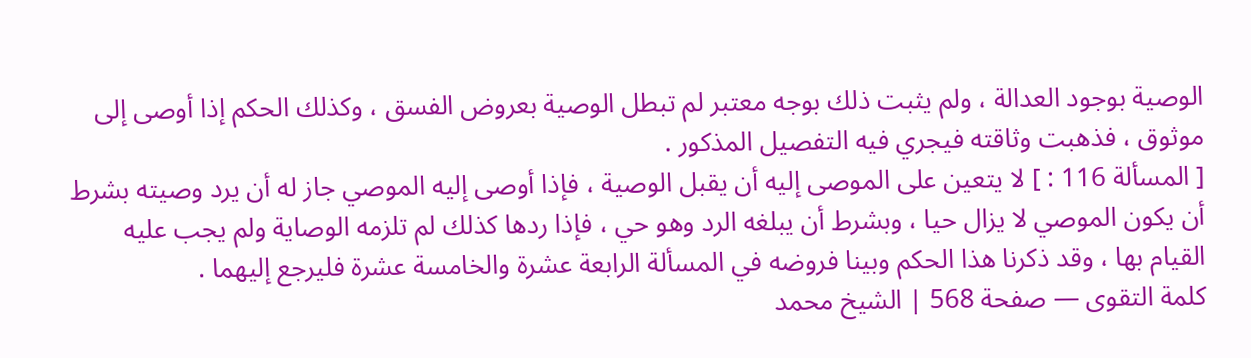الوصية بوجود العدالة ، ولم يثبت ذلك بوجه معتبر لم تبطل الوصية بعروض الفسق ، وكذلك الحكم إذا أوصى إلى موثوق ، فذهبت وثاقته فيجري فيه التفصيل المذكور .
[ المسألة 116 : ] لا يتعين على الموصى إليه أن يقبل الوصية ، فإذا أوصى إليه الموصي جاز له أن يرد وصيته بشرط أن يكون الموصي لا يزال حيا ، وبشرط أن يبلغه الرد وهو حي ، فإذا ردها كذلك لم تلزمه الوصاية ولم يجب عليه القيام بها ، وقد ذكرنا هذا الحكم وبينا فروضه في المسألة الرابعة عشرة والخامسة عشرة فليرجع إليهما .
كلمة التقوى — صفحة 568 | الشيخ محمد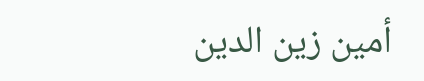أمين زين الدين